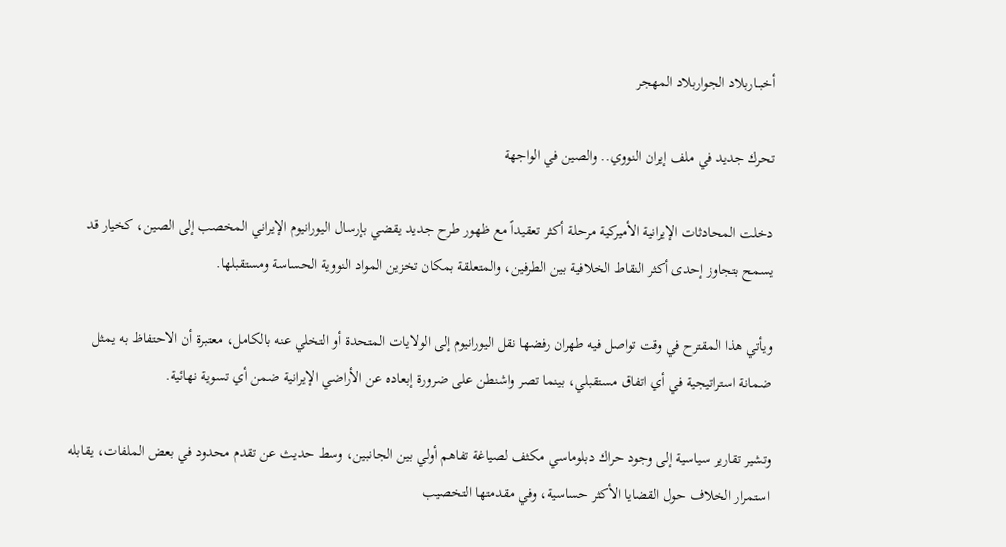أخبــاربلاد الجواربلاد المهجر

تحرك جديد في ملف إيران النووي.. والصين في الواجهة

دخلت المحادثات الإيرانية الأميركية مرحلة أكثر تعقيداً مع ظهور طرح جديد يقضي بإرسال اليورانيوم الإيراني المخصب إلى الصين، كخيار قد يسمح بتجاوز إحدى أكثر النقاط الخلافية بين الطرفين، والمتعلقة بمكان تخزين المواد النووية الحساسة ومستقبلها.

ويأتي هذا المقترح في وقت تواصل فيه طهران رفضها نقل اليورانيوم إلى الولايات المتحدة أو التخلي عنه بالكامل، معتبرة أن الاحتفاظ به يمثل ضمانة استراتيجية في أي اتفاق مستقبلي، بينما تصر واشنطن على ضرورة إبعاده عن الأراضي الإيرانية ضمن أي تسوية نهائية.

وتشير تقارير سياسية إلى وجود حراك دبلوماسي مكثف لصياغة تفاهم أولي بين الجانبين، وسط حديث عن تقدم محدود في بعض الملفات، يقابله استمرار الخلاف حول القضايا الأكثر حساسية، وفي مقدمتها التخصيب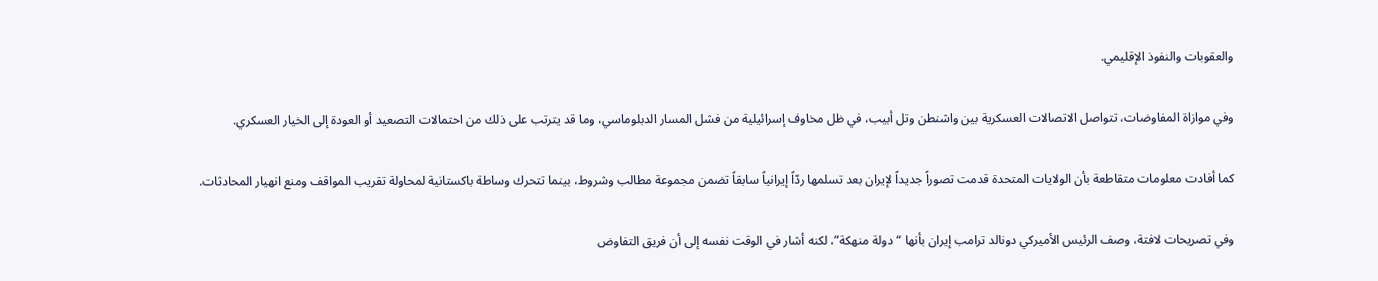والعقوبات والنفوذ الإقليمي.

وفي موازاة المفاوضات، تتواصل الاتصالات العسكرية بين واشنطن وتل أبيب، في ظل مخاوف إسرائيلية من فشل المسار الدبلوماسي، وما قد يترتب على ذلك من احتمالات التصعيد أو العودة إلى الخيار العسكري.

كما أفادت معلومات متقاطعة بأن الولايات المتحدة قدمت تصوراً جديداً لإيران بعد تسلمها ردّاً إيرانياً سابقاً تضمن مجموعة مطالب وشروط، بينما تتحرك وساطة باكستانية لمحاولة تقريب المواقف ومنع انهيار المحادثات.

وفي تصريحات لافتة، وصف الرئيس الأميركي دونالد ترامب إيران بأنها “دولة منهكة”، لكنه أشار في الوقت نفسه إلى أن فريق التفاوض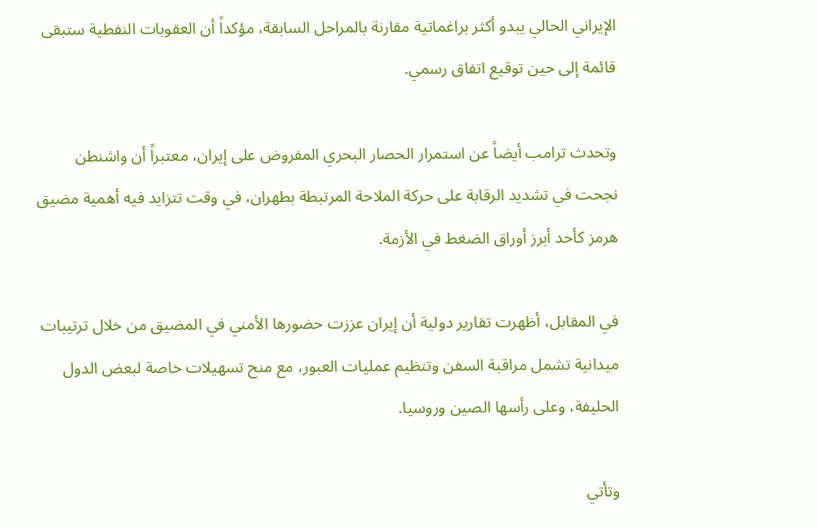الإيراني الحالي يبدو أكثر براغماتية مقارنة بالمراحل السابقة، مؤكداً أن العقوبات النفطية ستبقى قائمة إلى حين توقيع اتفاق رسمي.

وتحدث ترامب أيضاً عن استمرار الحصار البحري المفروض على إيران، معتبراً أن واشنطن نجحت في تشديد الرقابة على حركة الملاحة المرتبطة بطهران، في وقت تتزايد فيه أهمية مضيق هرمز كأحد أبرز أوراق الضغط في الأزمة.

في المقابل، أظهرت تقارير دولية أن إيران عززت حضورها الأمني في المضيق من خلال ترتيبات ميدانية تشمل مراقبة السفن وتنظيم عمليات العبور، مع منح تسهيلات خاصة لبعض الدول الحليفة، وعلى رأسها الصين وروسيا.

وتأتي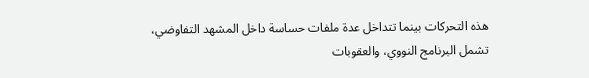هذه التحركات بينما تتداخل عدة ملفات حساسة داخل المشهد التفاوضي، تشمل البرنامج النووي، والعقوبات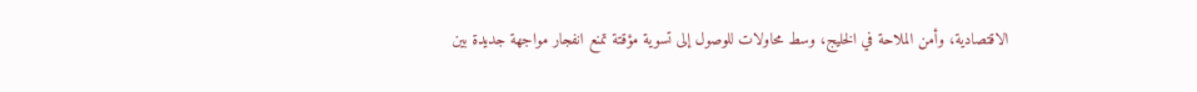الاقتصادية، وأمن الملاحة في الخليج، وسط محاولات للوصول إلى تسوية مؤقتة تمنع انفجار مواجهة جديدة بين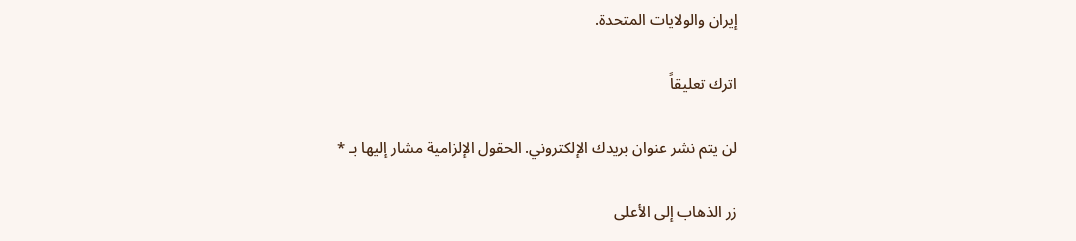إيران والولايات المتحدة.

اترك تعليقاً

لن يتم نشر عنوان بريدك الإلكتروني. الحقول الإلزامية مشار إليها بـ *

زر الذهاب إلى الأعلى